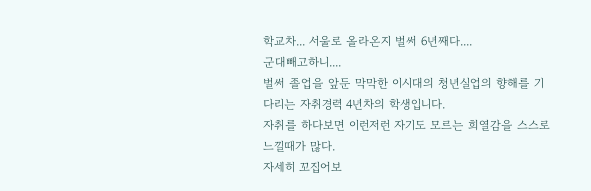학교차... 서울로 올라온지 벌써 6년째다....
군대빼고하니....
벌써 졸업을 앞둔 막막한 이시대의 청년실업의 향해를 기다리는 자취경력 4년차의 학생입니다.
자취를 하다보면 이런저런 자기도 모르는 희열감을 스스로 느낄때가 많다.
자세히 꼬집어보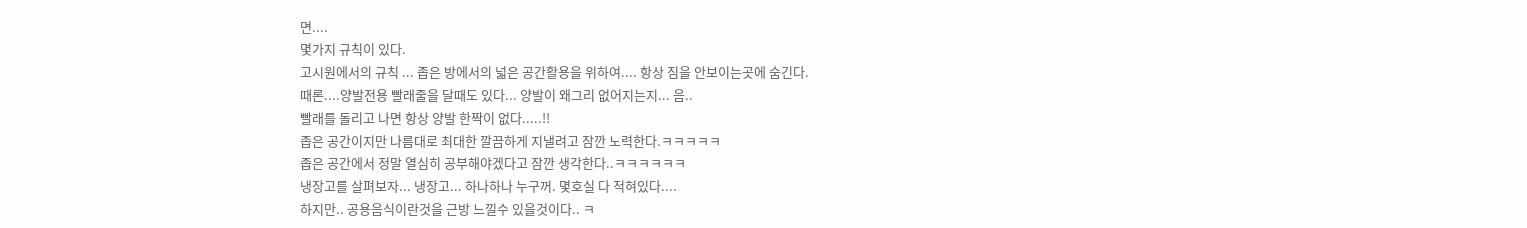면....
몇가지 규칙이 있다.
고시원에서의 규칙 ... 좁은 방에서의 넓은 공간활용을 위하여.... 항상 짐을 안보이는곳에 숨긴다.
때론....양발전용 빨래줄을 달때도 있다... 양발이 왜그리 없어지는지... 음..
빨래를 돌리고 나면 항상 양발 한짝이 없다.....!!
좁은 공간이지만 나름대로 최대한 깔끔하게 지낼려고 잠깐 노력한다.ㅋㅋㅋㅋㅋ
좁은 공간에서 정말 열심히 공부해야겠다고 잠깐 생각한다..ㅋㅋㅋㅋㅋㅋ
냉장고를 살펴보자... 냉장고... 하나하나 누구꺼. 몇호실 다 적혀있다....
하지만.. 공용음식이란것을 근방 느낄수 있을것이다.. ㅋ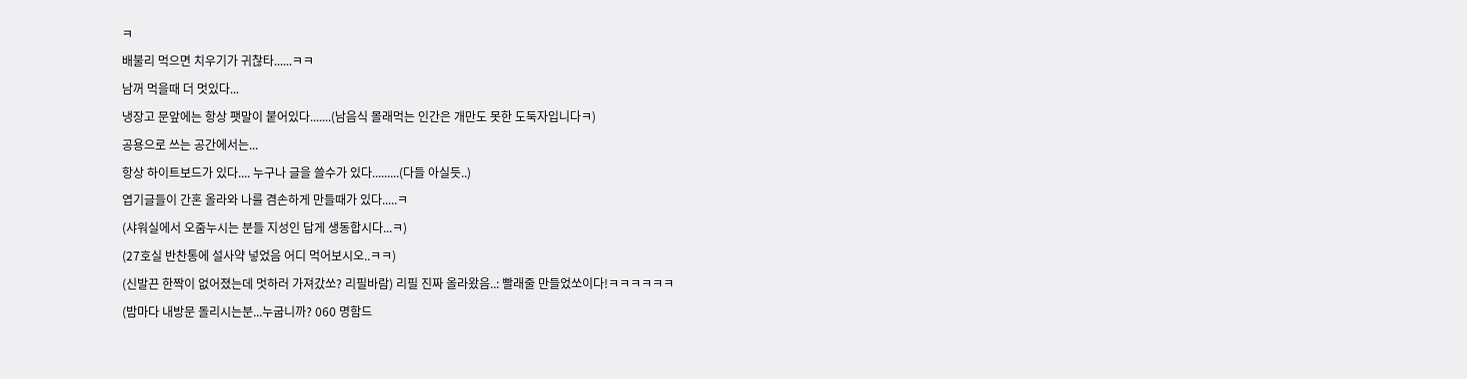ㅋ
배불리 먹으면 치우기가 귀찮타......ㅋㅋ
남꺼 먹을때 더 멋있다...
냉장고 문앞에는 항상 팻말이 붙어있다.......(남음식 몰래먹는 인간은 개만도 못한 도둑자입니다ㅋ)
공용으로 쓰는 공간에서는...
항상 하이트보드가 있다.... 누구나 글을 쓸수가 있다.........(다들 아실듯..)
엽기글들이 간혼 올라와 나를 겸손하게 만들때가 있다.....ㅋ
(샤워실에서 오줌누시는 분들 지성인 답게 생동합시다...ㅋ)
(27호실 반찬통에 설사약 넣었음 어디 먹어보시오..ㅋㅋ)
(신발끈 한짝이 없어졌는데 멋하러 가져갔쏘? 리필바람) 리필 진짜 올라왔음..: 빨래줄 만들었쏘이다!ㅋㅋㅋㅋㅋㅋ
(밤마다 내방문 돌리시는분...누굽니까? 060 명함드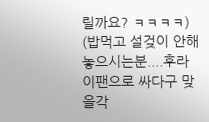릴까요? ㅋㅋㅋㅋ)
(밥먹고 설겆이 안해놓으시는분....후라이팬으로 싸다구 맞을각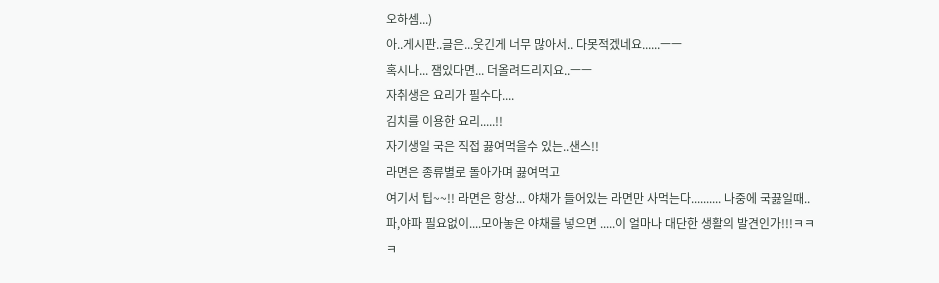오하셈...)
아..게시판..글은...웃긴게 너무 많아서.. 다못적겠네요......ㅡㅡ
혹시나... 잼있다면... 더올려드리지요..ㅡㅡ
자취생은 요리가 필수다....
김치를 이용한 요리.....!!
자기생일 국은 직접 끓여먹을수 있는..샌스!!
라면은 종류별로 돌아가며 끓여먹고
여기서 팁~~!! 라면은 항상... 야채가 들어있는 라면만 사먹는다.......... 나중에 국끓일때..
파,야파 필요없이....모아놓은 야채를 넣으면 .....이 얼마나 대단한 생활의 발견인가!!!ㅋㅋㅋ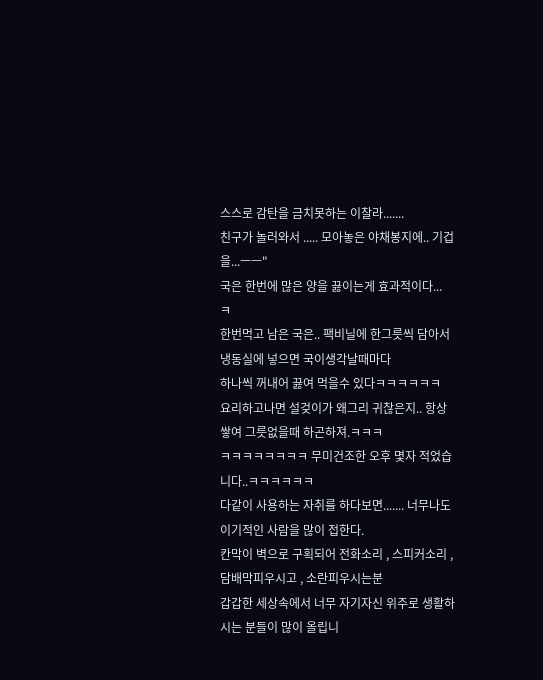스스로 감탄을 금치못하는 이찰라.......
친구가 놀러와서 ..... 모아놓은 야채봉지에.. 기겁을...ㅡㅡ"
국은 한번에 많은 양을 끓이는게 효과적이다... ㅋ
한번먹고 남은 국은.. 팩비닐에 한그릇씩 담아서 냉동실에 넣으면 국이생각날때마다
하나씩 꺼내어 끓여 먹을수 있다ㅋㅋㅋㅋㅋㅋ
요리하고나면 설겆이가 왜그리 귀찮은지.. 항상 쌓여 그릇없을때 하곤하져.ㅋㅋㅋ
ㅋㅋㅋㅋㅋㅋㅋㅋ 무미건조한 오후 몇자 적었습니다..ㅋㅋㅋㅋㅋㅋ
다같이 사용하는 자취를 하다보면....... 너무나도 이기적인 사람을 많이 접한다.
칸막이 벽으로 구획되어 전화소리 , 스피커소리 , 담배막피우시고 , 소란피우시는분
갑갑한 세상속에서 너무 자기자신 위주로 생활하시는 분들이 많이 올립니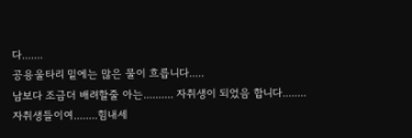다.......
공용울타리 밑에는 많은 물이 흐릅니다.....
남보다 조금더 배려할줄 아는.......... 자취생이 되었음 합니다........
자취생들이여........힘내세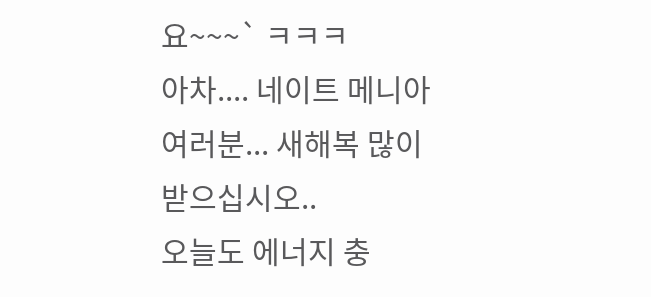요~~~` ㅋㅋㅋ
아차.... 네이트 메니아 여러분... 새해복 많이 받으십시오..
오늘도 에너지 충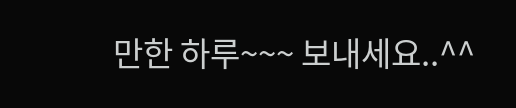만한 하루~~~ 보내세요..^^